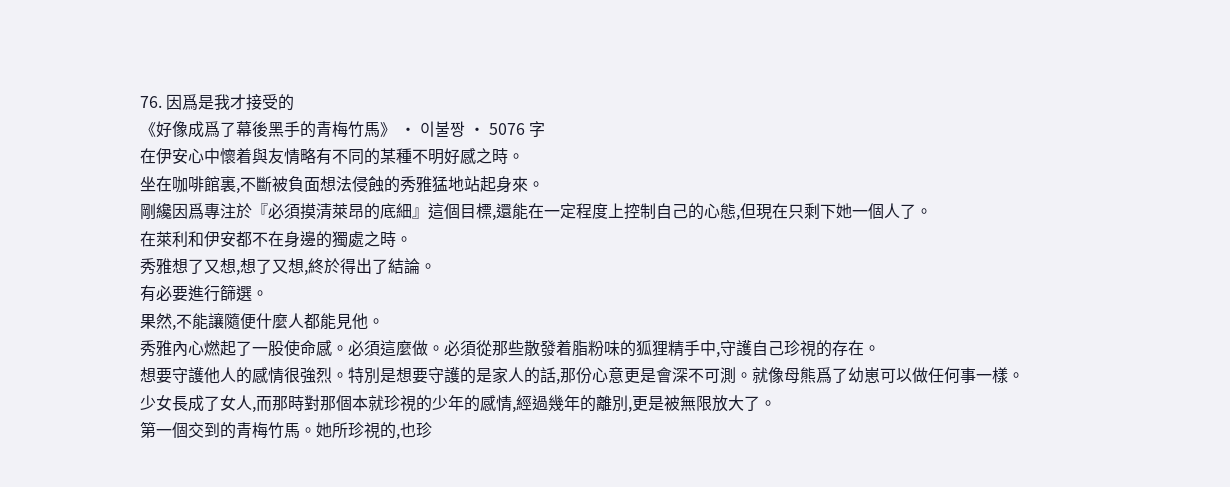76. 因爲是我才接受的
《好像成爲了幕後黑手的青梅竹馬》 · 이불짱 · 5076 字
在伊安心中懷着與友情略有不同的某種不明好感之時。
坐在咖啡館裏,不斷被負面想法侵蝕的秀雅猛地站起身來。
剛纔因爲專注於『必須摸清萊昂的底細』這個目標,還能在一定程度上控制自己的心態,但現在只剩下她一個人了。
在萊利和伊安都不在身邊的獨處之時。
秀雅想了又想,想了又想,終於得出了結論。
有必要進行篩選。
果然,不能讓隨便什麼人都能見他。
秀雅內心燃起了一股使命感。必須這麼做。必須從那些散發着脂粉味的狐狸精手中,守護自己珍視的存在。
想要守護他人的感情很強烈。特別是想要守護的是家人的話,那份心意更是會深不可測。就像母熊爲了幼崽可以做任何事一樣。
少女長成了女人,而那時對那個本就珍視的少年的感情,經過幾年的離別,更是被無限放大了。
第一個交到的青梅竹馬。她所珍視的,也珍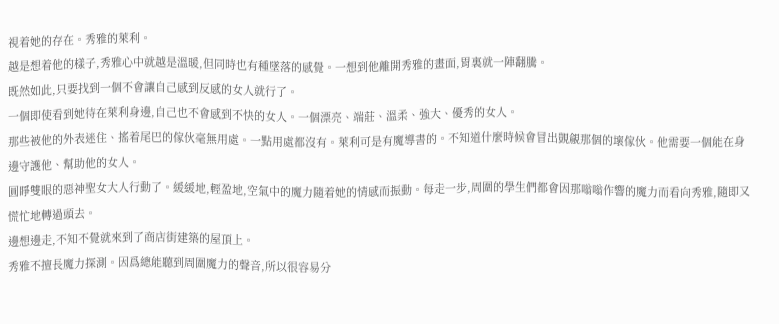視着她的存在。秀雅的萊利。
越是想着他的樣子,秀雅心中就越是溫暖,但同時也有種墜落的感覺。一想到他離開秀雅的畫面,胃裏就一陣翻騰。
既然如此,只要找到一個不會讓自己感到反感的女人就行了。
一個即使看到她待在萊利身邊,自己也不會感到不快的女人。一個漂亮、端莊、溫柔、強大、優秀的女人。
那些被他的外表迷住、搖着尾巴的傢伙毫無用處。一點用處都沒有。萊利可是有魔導書的。不知道什麼時候會冒出覬覦那個的壞傢伙。他需要一個能在身邊守護他、幫助他的女人。
圓睜雙眼的惡神聖女大人行動了。緩緩地,輕盈地,空氣中的魔力隨着她的情感而振動。每走一步,周圍的學生們都會因那嗡嗡作響的魔力而看向秀雅,隨即又慌忙地轉過頭去。
邊想邊走,不知不覺就來到了商店街建築的屋頂上。
秀雅不擅長魔力探測。因爲總能聽到周圍魔力的聲音,所以很容易分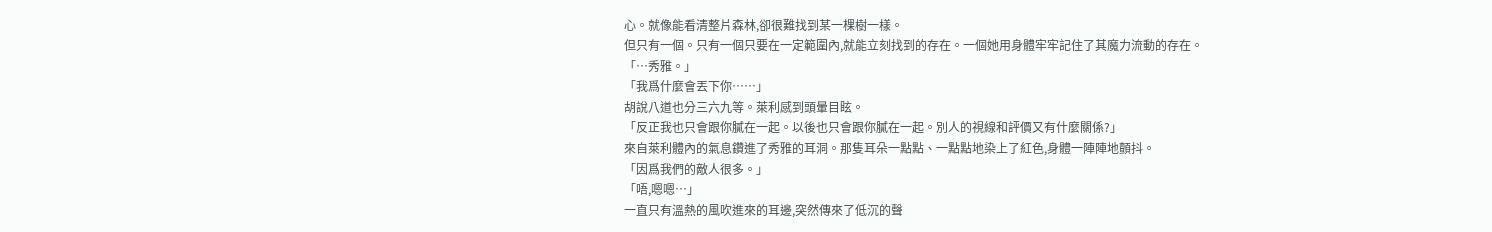心。就像能看清整片森林,卻很難找到某一棵樹一樣。
但只有一個。只有一個只要在一定範圍內,就能立刻找到的存在。一個她用身體牢牢記住了其魔力流動的存在。
「…秀雅。」
「我爲什麼會丟下你……」
胡說八道也分三六九等。萊利感到頭暈目眩。
「反正我也只會跟你膩在一起。以後也只會跟你膩在一起。別人的視線和評價又有什麼關係?」
來自萊利體內的氣息鑽進了秀雅的耳洞。那隻耳朵一點點、一點點地染上了紅色,身體一陣陣地顫抖。
「因爲我們的敵人很多。」
「唔,嗯嗯…」
一直只有溫熱的風吹進來的耳邊,突然傳來了低沉的聲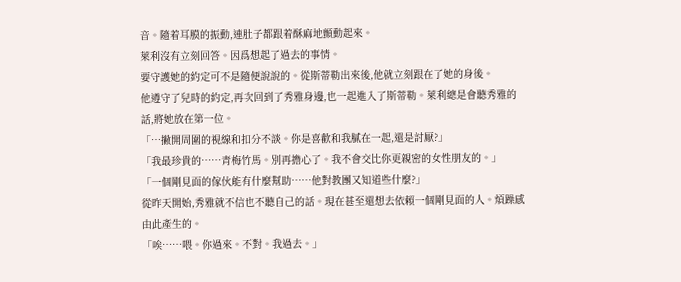音。隨着耳膜的振動,連肚子都跟着酥麻地顫動起來。
萊利沒有立刻回答。因爲想起了過去的事情。
要守護她的約定可不是隨便說說的。從斯蒂勒出來後,他就立刻跟在了她的身後。
他遵守了兒時的約定,再次回到了秀雅身邊,也一起進入了斯蒂勒。萊利總是會聽秀雅的話,將她放在第一位。
「…撇開周圍的視線和扣分不談。你是喜歡和我膩在一起,還是討厭?」
「我最珍貴的……青梅竹馬。別再擔心了。我不會交比你更親密的女性朋友的。」
「一個剛見面的傢伙能有什麼幫助……他對教團又知道些什麼?」
從昨天開始,秀雅就不信也不聽自己的話。現在甚至還想去依賴一個剛見面的人。煩躁感由此產生的。
「唉……喂。你過來。不對。我過去。」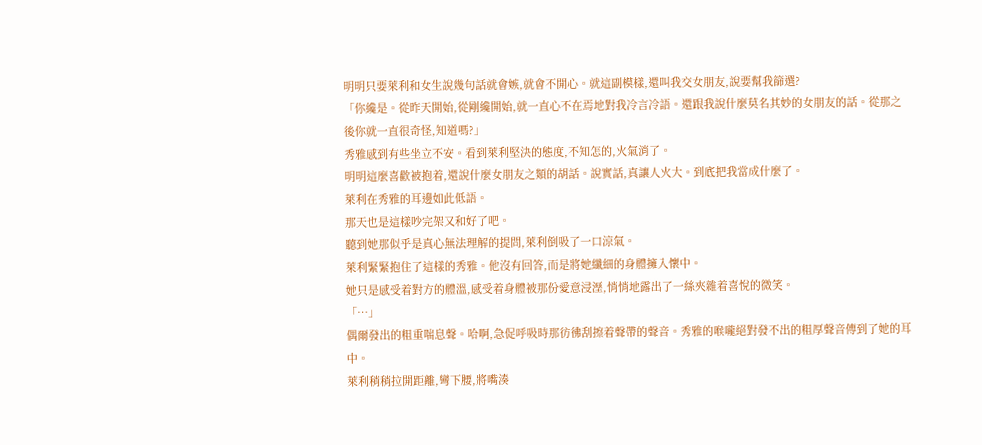明明只要萊利和女生說幾句話就會嫉,就會不開心。就這副模樣,還叫我交女朋友,說要幫我篩選?
「你纔是。從昨天開始,從剛纔開始,就一直心不在焉地對我冷言冷語。還跟我說什麼莫名其妙的女朋友的話。從那之後你就一直很奇怪,知道嗎?」
秀雅感到有些坐立不安。看到萊利堅決的態度,不知怎的,火氣消了。
明明這麼喜歡被抱着,還說什麼女朋友之類的胡話。說實話,真讓人火大。到底把我當成什麼了。
萊利在秀雅的耳邊如此低語。
那天也是這樣吵完架又和好了吧。
聽到她那似乎是真心無法理解的提問,萊利倒吸了一口涼氣。
萊利緊緊抱住了這樣的秀雅。他沒有回答,而是將她纖細的身體擁入懷中。
她只是感受着對方的體溫,感受着身體被那份愛意浸溼,悄悄地露出了一絲夾雜着喜悅的微笑。
「…」
偶爾發出的粗重喘息聲。哈啊,急促呼吸時那彷彿刮擦着聲帶的聲音。秀雅的喉嚨絕對發不出的粗厚聲音傳到了她的耳中。
萊利稍稍拉開距離,彎下腰,將嘴湊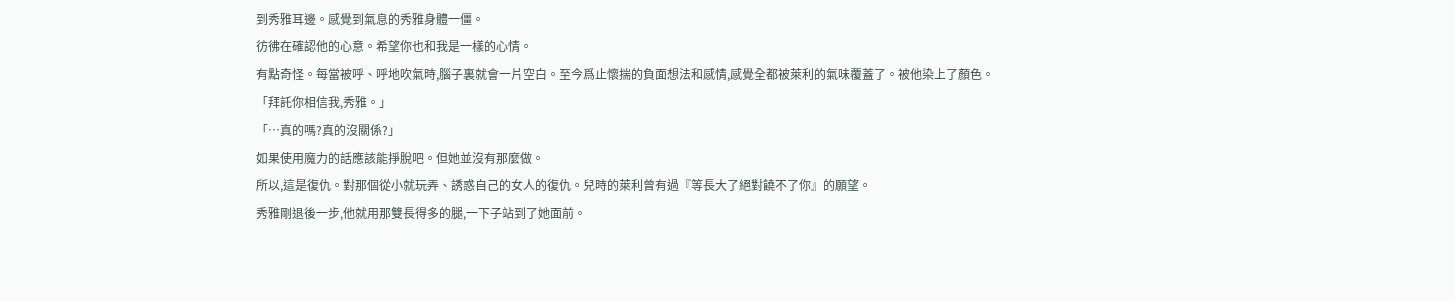到秀雅耳邊。感覺到氣息的秀雅身體一僵。
彷彿在確認他的心意。希望你也和我是一樣的心情。
有點奇怪。每當被呼、呼地吹氣時,腦子裏就會一片空白。至今爲止懷揣的負面想法和感情,感覺全都被萊利的氣味覆蓋了。被他染上了顏色。
「拜託你相信我,秀雅。」
「…真的嗎?真的沒關係?」
如果使用魔力的話應該能掙脫吧。但她並沒有那麼做。
所以,這是復仇。對那個從小就玩弄、誘惑自己的女人的復仇。兒時的萊利曾有過『等長大了絕對饒不了你』的願望。
秀雅剛退後一步,他就用那雙長得多的腿,一下子站到了她面前。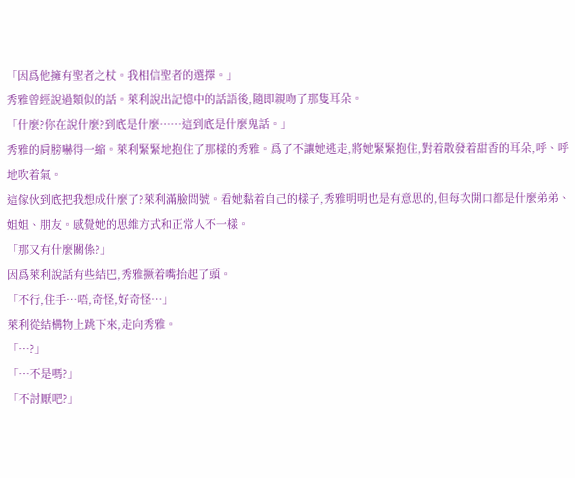「因爲他擁有聖者之杖。我相信聖者的選擇。」
秀雅曾經說過類似的話。萊利說出記憶中的話語後,隨即親吻了那隻耳朵。
「什麼?你在說什麼?到底是什麼……這到底是什麼鬼話。」
秀雅的肩膀嚇得一縮。萊利緊緊地抱住了那樣的秀雅。爲了不讓她逃走,將她緊緊抱住,對着散發着甜香的耳朵,呼、呼地吹着氣。
這傢伙到底把我想成什麼了?萊利滿臉問號。看她黏着自己的樣子,秀雅明明也是有意思的,但每次開口都是什麼弟弟、姐姐、朋友。感覺她的思維方式和正常人不一樣。
「那又有什麼關係?」
因爲萊利說話有些結巴,秀雅撅着嘴抬起了頭。
「不行,住手…唔,奇怪,好奇怪…」
萊利從結構物上跳下來,走向秀雅。
「…?」
「…不是嗎?」
「不討厭吧?」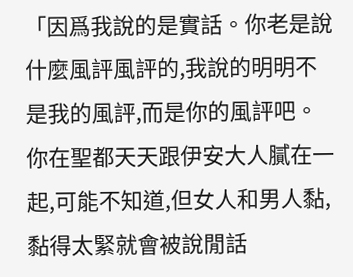「因爲我說的是實話。你老是說什麼風評風評的,我說的明明不是我的風評,而是你的風評吧。你在聖都天天跟伊安大人膩在一起,可能不知道,但女人和男人黏,黏得太緊就會被說閒話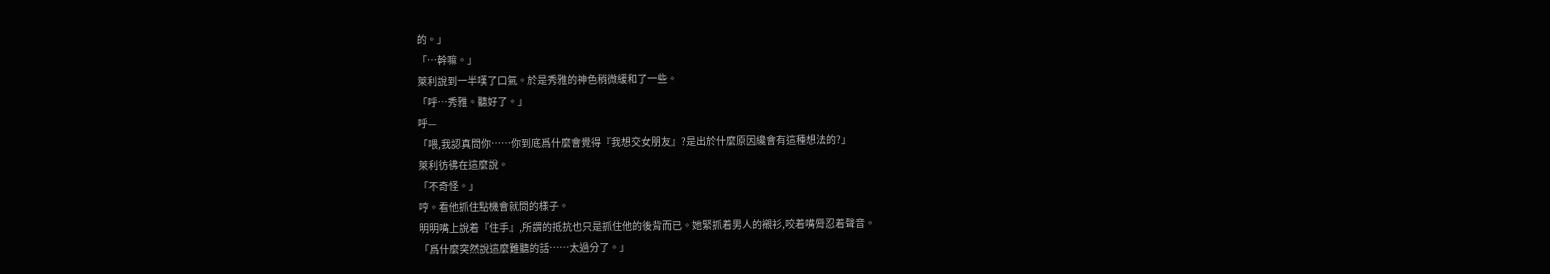的。」
「…幹嘛。」
萊利說到一半嘆了口氣。於是秀雅的神色稍微緩和了一些。
「呼…秀雅。聽好了。」
呼—
「喂,我認真問你……你到底爲什麼會覺得『我想交女朋友』?是出於什麼原因纔會有這種想法的?」
萊利彷彿在這麼說。
「不奇怪。」
哼。看他抓住點機會就問的樣子。
明明嘴上說着『住手』,所謂的抵抗也只是抓住他的後背而已。她緊抓着男人的襯衫,咬着嘴脣忍着聲音。
「爲什麼突然說這麼難聽的話……太過分了。」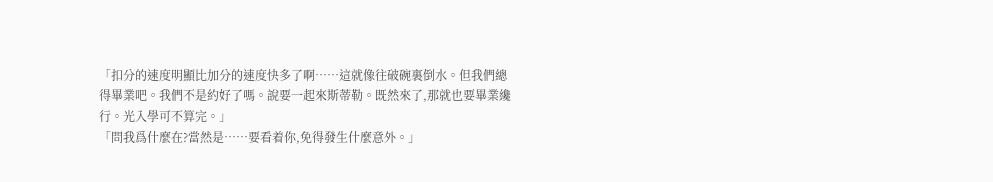「扣分的速度明顯比加分的速度快多了啊……這就像往破碗裏倒水。但我們總得畢業吧。我們不是約好了嗎。說要一起來斯蒂勒。既然來了,那就也要畢業纔行。光入學可不算完。」
「問我爲什麼在?當然是……要看着你,免得發生什麼意外。」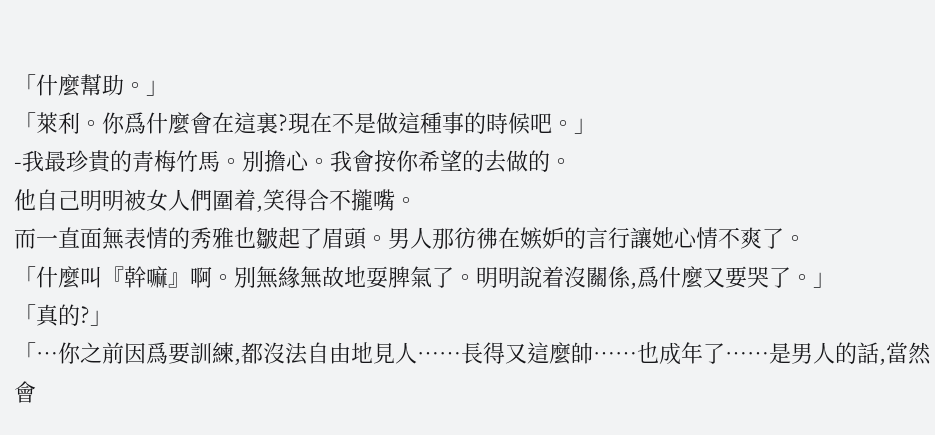「什麼幫助。」
「萊利。你爲什麼會在這裏?現在不是做這種事的時候吧。」
-我最珍貴的青梅竹馬。別擔心。我會按你希望的去做的。
他自己明明被女人們圍着,笑得合不攏嘴。
而一直面無表情的秀雅也皺起了眉頭。男人那彷彿在嫉妒的言行讓她心情不爽了。
「什麼叫『幹嘛』啊。別無緣無故地耍脾氣了。明明說着沒關係,爲什麼又要哭了。」
「真的?」
「…你之前因爲要訓練,都沒法自由地見人……長得又這麼帥……也成年了……是男人的話,當然會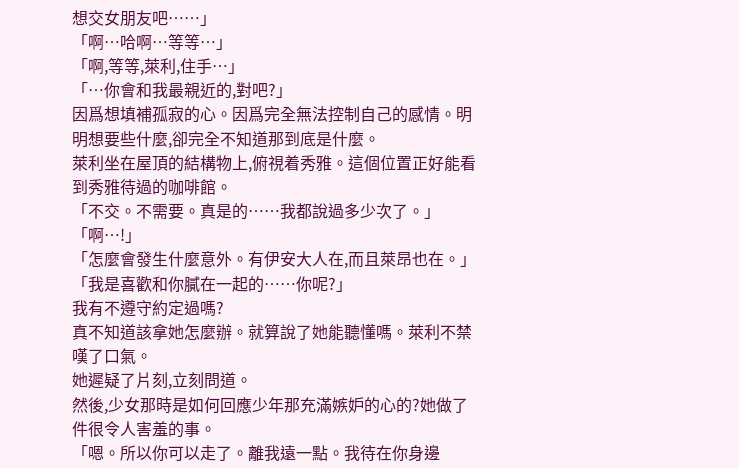想交女朋友吧……」
「啊…哈啊…等等…」
「啊,等等,萊利,住手…」
「…你會和我最親近的,對吧?」
因爲想填補孤寂的心。因爲完全無法控制自己的感情。明明想要些什麼,卻完全不知道那到底是什麼。
萊利坐在屋頂的結構物上,俯視着秀雅。這個位置正好能看到秀雅待過的咖啡館。
「不交。不需要。真是的……我都說過多少次了。」
「啊…!」
「怎麼會發生什麼意外。有伊安大人在,而且萊昂也在。」
「我是喜歡和你膩在一起的……你呢?」
我有不遵守約定過嗎?
真不知道該拿她怎麼辦。就算說了她能聽懂嗎。萊利不禁嘆了口氣。
她遲疑了片刻,立刻問道。
然後,少女那時是如何回應少年那充滿嫉妒的心的?她做了件很令人害羞的事。
「嗯。所以你可以走了。離我遠一點。我待在你身邊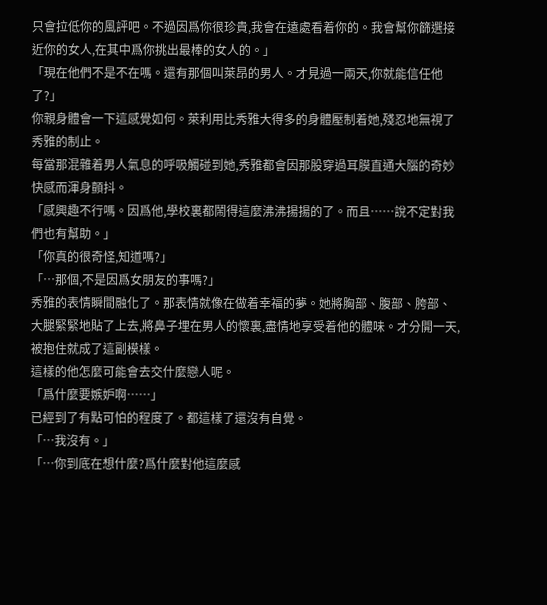只會拉低你的風評吧。不過因爲你很珍貴,我會在遠處看着你的。我會幫你篩選接近你的女人,在其中爲你挑出最棒的女人的。」
「現在他們不是不在嗎。還有那個叫萊昂的男人。才見過一兩天,你就能信任他了?」
你親身體會一下這感覺如何。萊利用比秀雅大得多的身體壓制着她,殘忍地無視了秀雅的制止。
每當那混雜着男人氣息的呼吸觸碰到她,秀雅都會因那股穿過耳膜直通大腦的奇妙快感而渾身顫抖。
「感興趣不行嗎。因爲他,學校裏都鬧得這麼沸沸揚揚的了。而且……說不定對我們也有幫助。」
「你真的很奇怪,知道嗎?」
「…那個,不是因爲女朋友的事嗎?」
秀雅的表情瞬間融化了。那表情就像在做着幸福的夢。她將胸部、腹部、胯部、大腿緊緊地貼了上去,將鼻子埋在男人的懷裏,盡情地享受着他的體味。才分開一天,被抱住就成了這副模樣。
這樣的他怎麼可能會去交什麼戀人呢。
「爲什麼要嫉妒啊……」
已經到了有點可怕的程度了。都這樣了還沒有自覺。
「…我沒有。」
「…你到底在想什麼?爲什麼對他這麼感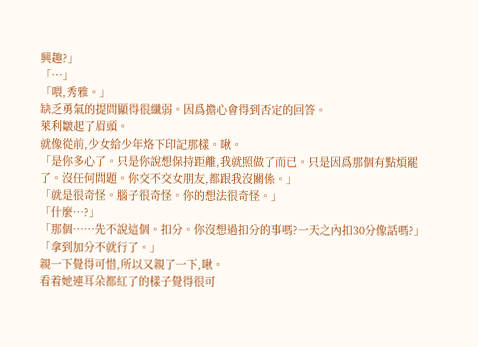興趣?」
「…」
「喂,秀雅。」
缺乏勇氣的提問顯得很纖弱。因爲擔心會得到否定的回答。
萊利皺起了眉頭。
就像從前,少女給少年烙下印記那樣。啾。
「是你多心了。只是你說想保持距離,我就照做了而已。只是因爲那個有點煩罷了。沒任何問題。你交不交女朋友,都跟我沒關係。」
「就是很奇怪。腦子很奇怪。你的想法很奇怪。」
「什麼…?」
「那個……先不說這個。扣分。你沒想過扣分的事嗎?一天之內扣30分像話嗎?」
「拿到加分不就行了。」
親一下覺得可惜,所以又親了一下,啾。
看着她連耳朵都紅了的樣子覺得很可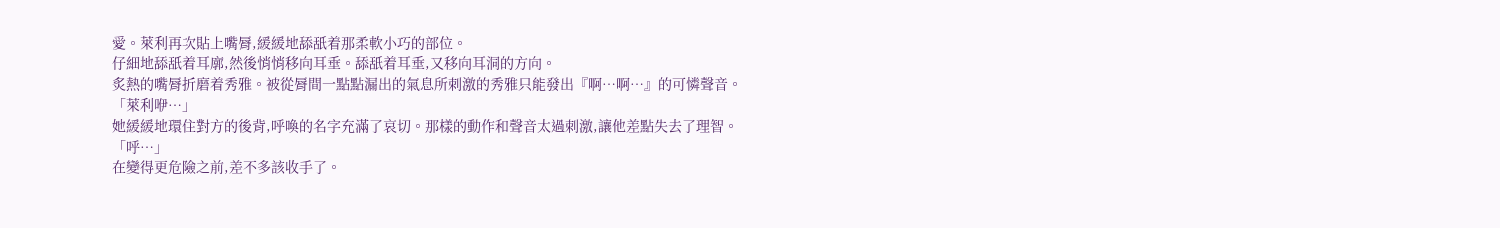愛。萊利再次貼上嘴脣,緩緩地舔舐着那柔軟小巧的部位。
仔細地舔舐着耳廓,然後悄悄移向耳垂。舔舐着耳垂,又移向耳洞的方向。
炙熱的嘴脣折磨着秀雅。被從脣間一點點漏出的氣息所刺激的秀雅只能發出『啊…啊…』的可憐聲音。
「萊利咿…」
她緩緩地環住對方的後背,呼喚的名字充滿了哀切。那樣的動作和聲音太過刺激,讓他差點失去了理智。
「呼…」
在變得更危險之前,差不多該收手了。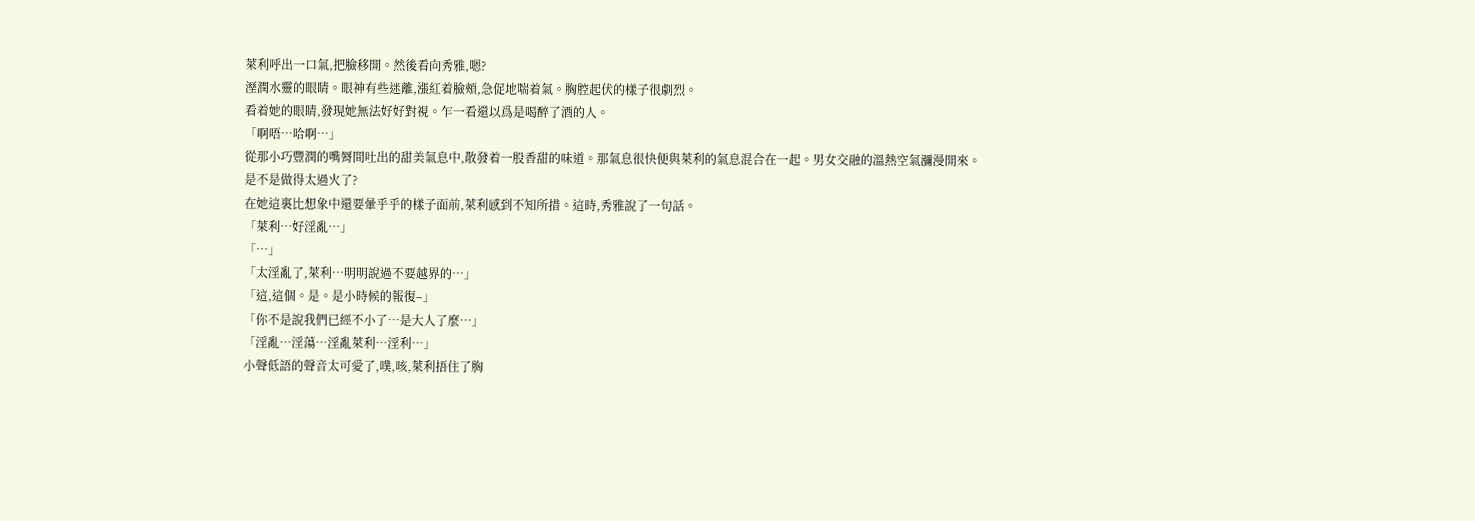萊利呼出一口氣,把臉移開。然後看向秀雅,嗯?
溼潤水靈的眼睛。眼神有些迷離,漲紅着臉頰,急促地喘着氣。胸腔起伏的樣子很劇烈。
看着她的眼睛,發現她無法好好對視。乍一看還以爲是喝醉了酒的人。
「啊唔…哈啊…」
從那小巧豐潤的嘴脣間吐出的甜美氣息中,散發着一股香甜的味道。那氣息很快便與萊利的氣息混合在一起。男女交融的溫熱空氣瀰漫開來。
是不是做得太過火了?
在她這裏比想象中還要暈乎乎的樣子面前,萊利感到不知所措。這時,秀雅說了一句話。
「萊利…好淫亂…」
「…」
「太淫亂了,萊利…明明說過不要越界的…」
「這,這個。是。是小時候的報復–」
「你不是說我們已經不小了…是大人了麼…」
「淫亂…淫蕩…淫亂萊利…淫利…」
小聲低語的聲音太可愛了,噗,咳,萊利捂住了胸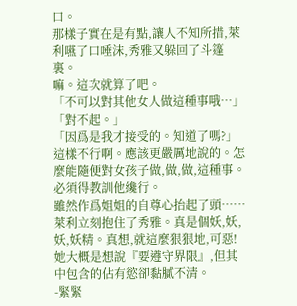口。
那樣子實在是有點,讓人不知所措,萊利嚥了口唾沫,秀雅又躲回了斗篷裏。
嘛。這次就算了吧。
「不可以對其他女人做這種事哦…」
「對不起。」
「因爲是我才接受的。知道了嗎?」
這樣不行啊。應該更嚴厲地說的。怎麼能隨便對女孩子做,做,做,這種事。必須得教訓他纔行。
雖然作爲姐姐的自尊心抬起了頭……
萊利立刻抱住了秀雅。真是個妖,妖,妖,妖精。真想,就這麼狠狠地,可惡!
她大概是想說『要遵守界限』,但其中包含的佔有慾卻黏膩不清。
-緊緊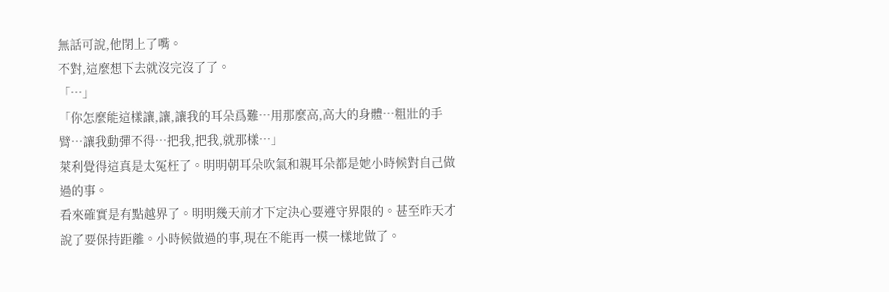無話可說,他閉上了嘴。
不對,這麼想下去就沒完沒了了。
「…」
「你怎麼能這樣讓,讓,讓我的耳朵爲難…用那麼高,高大的身體…粗壯的手臂…讓我動彈不得…把我,把我,就那樣…」
萊利覺得這真是太冤枉了。明明朝耳朵吹氣和親耳朵都是她小時候對自己做過的事。
看來確實是有點越界了。明明幾天前才下定決心要遵守界限的。甚至昨天才說了要保持距離。小時候做過的事,現在不能再一模一樣地做了。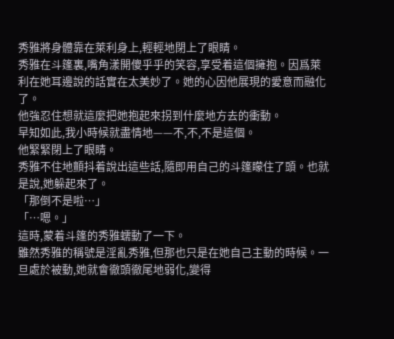秀雅將身體靠在萊利身上,輕輕地閉上了眼睛。
秀雅在斗篷裏,嘴角漾開傻乎乎的笑容,享受着這個擁抱。因爲萊利在她耳邊說的話實在太美妙了。她的心因他展現的愛意而融化了。
他強忍住想就這麼把她抱起來拐到什麼地方去的衝動。
早知如此,我小時候就盡情地——不,不,不是這個。
他緊緊閉上了眼睛。
秀雅不住地顫抖着說出這些話,隨即用自己的斗篷矇住了頭。也就是說,她躲起來了。
「那倒不是啦…」
「…嗯。」
這時,蒙着斗篷的秀雅蠕動了一下。
雖然秀雅的稱號是淫亂秀雅,但那也只是在她自己主動的時候。一旦處於被動,她就會徹頭徹尾地弱化,變得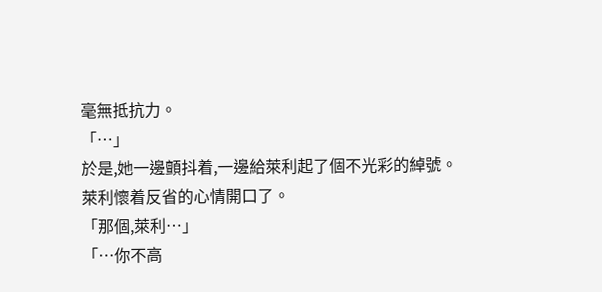毫無抵抗力。
「…」
於是,她一邊顫抖着,一邊給萊利起了個不光彩的綽號。
萊利懷着反省的心情開口了。
「那個,萊利…」
「…你不高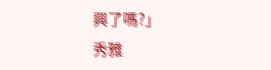興了嗎?」
秀雅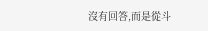沒有回答,而是從斗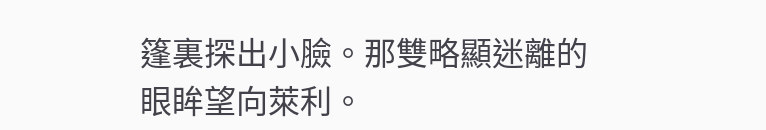篷裏探出小臉。那雙略顯迷離的眼眸望向萊利。